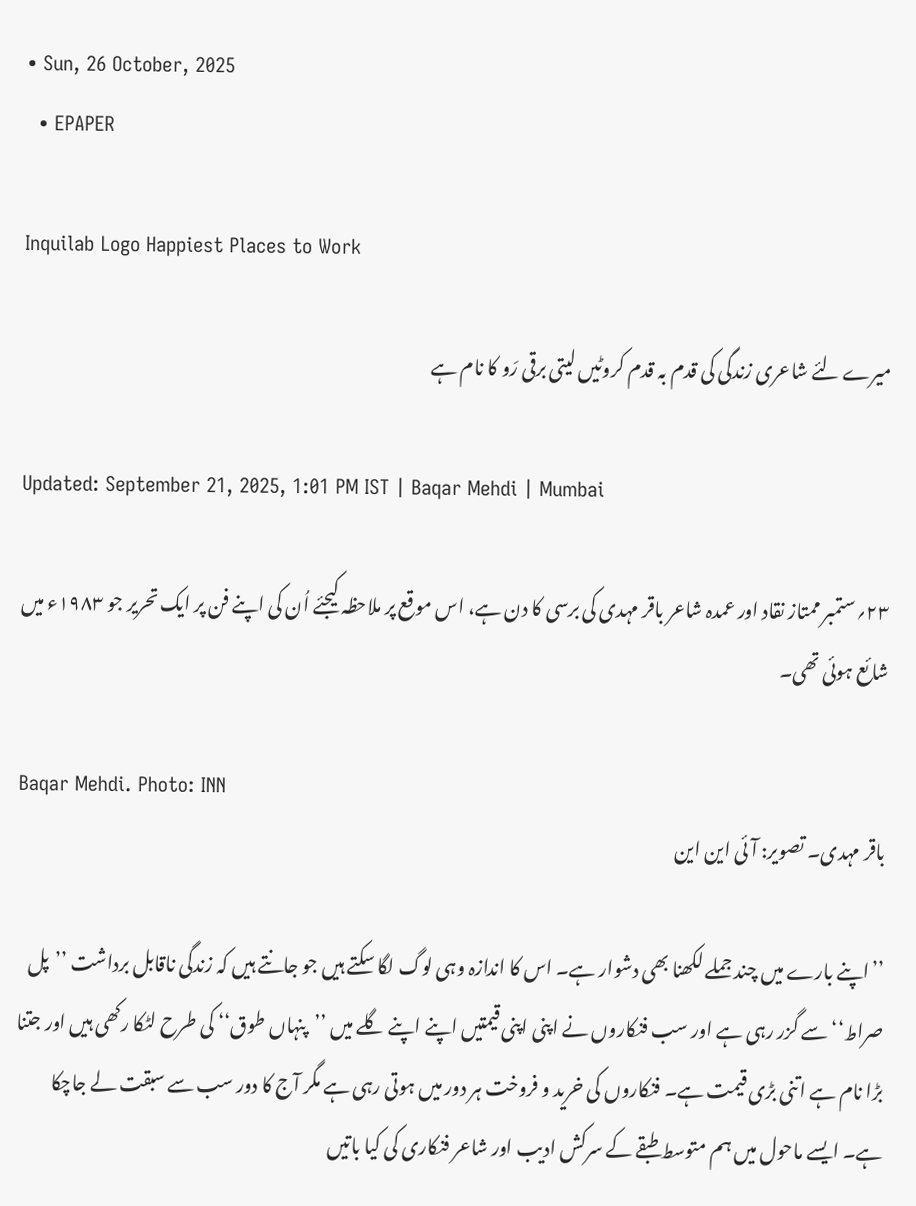• Sun, 26 October, 2025
  • EPAPER

Inquilab Logo Happiest Places to Work

میرے لئے شاعری زندگی کی قدم بہ قدم کروٹیں لیتی برقی رَو کا نام ہے

Updated: September 21, 2025, 1:01 PM IST | Baqar Mehdi | Mumbai

۲۳؍ستمبر ممتاز نقاد اور عمدہ شاعر باقر مہدی کی برسی کا دن ہے، اس موقع پر ملاحظہ کیجئے اُن کی اپنے فن پر ایک تحریر جو ۱۹۸۳ء میں شائع ہوئی تھی۔

Baqar Mehdi. Photo: INN
باقر مہدی۔ تصویر: آئی این این

’’اپنے بارے میں چند جملے لکھنا بھی دشوار ہے۔ اس کا اندازہ وہی لوگ لگا سکتے ہیں جو جانتے ہیں کہ زندگی ناقابل برداشت ’’پل صراط‘‘ سے گزر رہی ہے اور سب فنکاروں نے اپنی اپنی قیمتیں اپنے اپنے گلے میں ’’پنہاں طوق‘‘ کی طرح لٹکا رکھی ہیں اور جتنا بڑا نام ہے اتنی بڑی قیمت ہے۔ فنکاروں کی خرید و فروخت ہر دور میں ہوتی رہی ہے مگر آج کا دور سب سے سبقت لے جاچکا ہے۔ ایسے ماحول میں ہم متوسط طبقے کے سرکش ادیب اور شاعر فنکاری کی کیا باتیں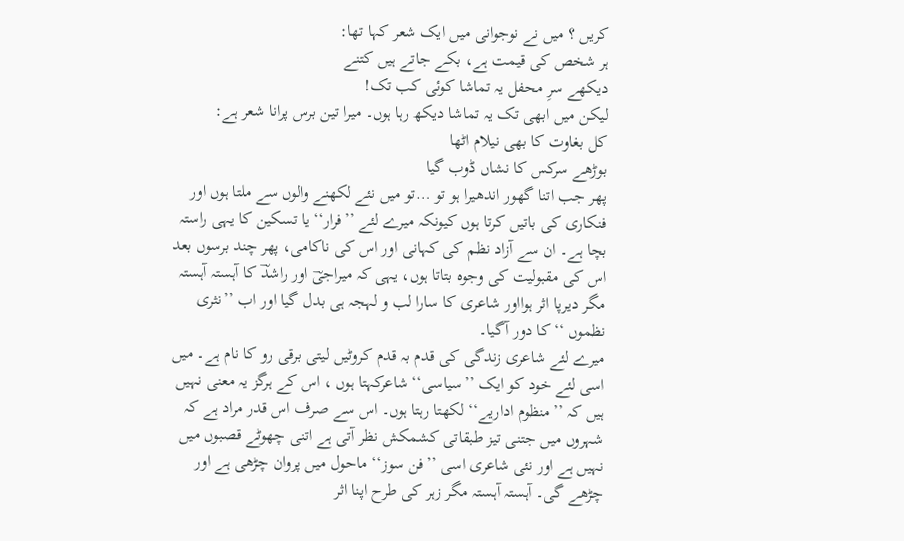کریں ؟ میں نے نوجوانی میں ایک شعر کہا تھا:
ہر شخص کی قیمت ہے، بکے جاتے ہیں کتنے
دیکھے سرِ محفل یہ تماشا کوئی کب تک!
لیکن میں ابھی تک یہ تماشا دیکھ رہا ہوں۔ میرا تین برس پرانا شعر ہے:
کل بغاوت کا بھی نیلام اٹھا
بوڑھے سرکس کا نشاں ڈوب گیا
پھر جب اتنا گھور اندھیرا ہو تو …تو میں نئے لکھنے والوں سے ملتا ہوں اور فنکاری کی باتیں کرتا ہوں کیونکہ میرے لئے ’’فرار‘‘ یا تسکین کا یہی راستہ بچا ہے۔ ان سے آزاد نظم کی کہانی اور اس کی ناکامی، پھر چند برسوں بعد اس کی مقبولیت کی وجوہ بتاتا ہوں، یہی کہ میراجیؔ اور راشدؔ کا آہستہ آہستہ مگر دیرپا اثر ہوااور شاعری کا سارا لب و لہجہ ہی بدل گیا اور اب ’’نثری نظموں ‘‘ کا دور آگیا۔
میرے لئے شاعری زندگی کی قدم بہ قدم کروٹیں لیتی برقی رو کا نام ہے۔ میں اسی لئے خود کو ایک ’’سیاسی‘‘ شاعرکہتا ہوں ، اس کے ہرگز یہ معنی نہیں ہیں کہ ’’منظوم اداریے‘‘ لکھتا رہتا ہوں۔ اس سے صرف اس قدر مراد ہے کہ شہروں میں جتنی تیز طبقاتی کشمکش نظر آتی ہے اتنی چھوٹے قصبوں میں نہیں ہے اور نئی شاعری اسی ’’فن سوز‘‘ ماحول میں پروان چڑھی ہے اور چڑھے گی۔ آہستہ آہستہ مگر زہر کی طرح اپنا اثر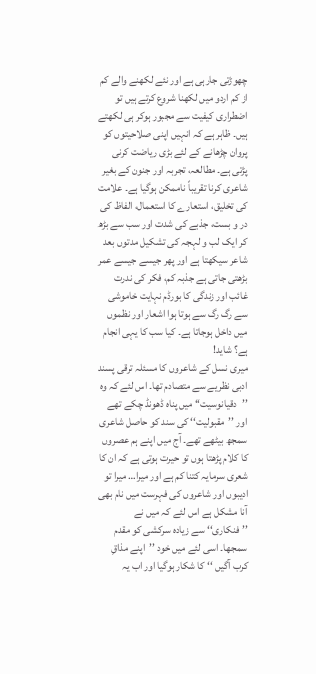چھوڑتی جارہی ہے اور نئے لکھنے والے کم از کم اردو میں لکھنا شروع کرتے ہیں تو اضطراری کیفیت سے مجبور ہوکر ہی لکھتے ہیں۔ ظاہر ہے کہ انہیں اپنی صلاحیتوں کو پروان چڑھانے کے لئے بڑی ریاضت کرنی پڑتی ہے۔ مطالعہ، تجربہ اور جنون کے بغیر شاعری کرنا تقریباً ناممکن ہوگیا ہے۔ علامت کی تخلیق، استعارے کا استعمال، الفاظ کی در و بست، جذبے کی شدت اور سب سے بڑھ کر ایک لب و لہجہ کی تشکیل مدتوں بعد شاعر سیکھتا ہے اور پھر جیسے جیسے عمر بڑھتی جاتی ہے جذبہ کم، فکر کی ندرت غائب اور زندگی کا بورڈم نہایت خاموشی سے رگ رگ سے ہوتا ہوا اشعار اور نظموں میں داخل ہوجاتا ہے۔ کیا سب کا یہی انجام ہے؟ شاید!
میری نسل کے شاعروں کا مسئلہ ترقی پسند ادبی نظریے سے متصادم تھا۔ اس لئے کہ وہ ’’دقیانوسیت‘‘ میں پناہ ڈھونڈ چکے تھے اور ’’مقبولیت‘‘ کی سند کو حاصل شاعری سمجھ بیٹھے تھے۔ آج میں اپنے ہم عصروں کا کلام پڑھتا ہوں تو حیرت ہوتی ہے کہ ان کا شعری سرمایہ کتنا کم ہے اور میرا… میرا تو ادیبوں اور شاعروں کی فہرست میں نام بھی آنا مشکل ہے اس لئے کہ میں نے ’’فنکاری‘‘ سے زیادہ سرکشی کو مقدم سمجھا۔ اسی لئے میں خود ’’اپنے مذاقِ کرب آگیں ‘‘ کا شکار ہوگیا اور اب یہ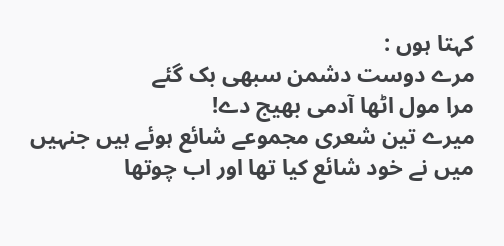کہتا ہوں :
مرے دوست دشمن سبھی بک گئے
مرا مول اٹھا آدمی بھیج دے!
میرے تین شعری مجموعے شائع ہوئے ہیں جنہیں میں نے خود شائع کیا تھا اور اب چوتھا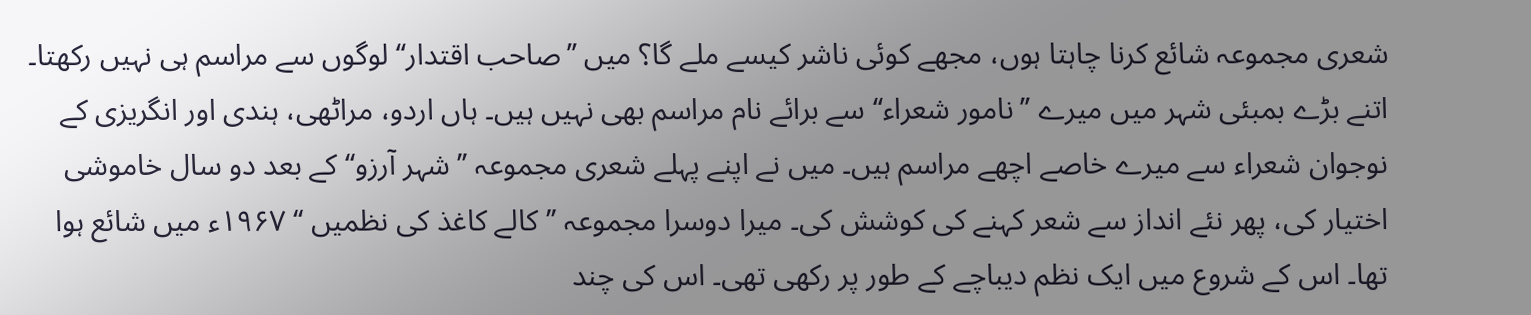شعری مجموعہ شائع کرنا چاہتا ہوں، مجھے کوئی ناشر کیسے ملے گا؟ میں ’’صاحب اقتدار‘‘ لوگوں سے مراسم ہی نہیں رکھتا۔ اتنے بڑے بمبئی شہر میں میرے ’’نامور شعراء‘‘ سے برائے نام مراسم بھی نہیں ہیں۔ ہاں اردو، مراٹھی، ہندی اور انگریزی کے نوجوان شعراء سے میرے خاصے اچھے مراسم ہیں۔ میں نے اپنے پہلے شعری مجموعہ ’’شہر آرزو‘‘ کے بعد دو سال خاموشی اختیار کی، پھر نئے انداز سے شعر کہنے کی کوشش کی۔ میرا دوسرا مجموعہ ’’کالے کاغذ کی نظمیں ‘‘ ۱۹۶۷ء میں شائع ہوا تھا۔ اس کے شروع میں ایک نظم دیباچے کے طور پر رکھی تھی۔ اس کی چند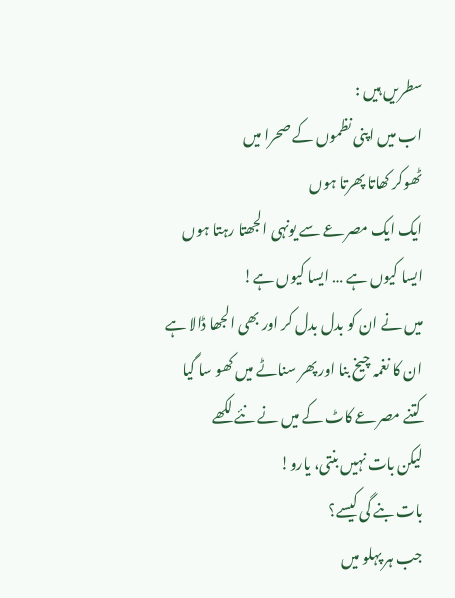سطریں ہیں :
اب میں اپنی نظموں کے صحرا میں
ٹھوکر کھاتا پھرتا ہوں
ایک ایک مصرعے سے یونہی الجھتا رہتا ہوں
ایسا کیوں ہے … ایسا کیوں ہے!
میں نے ان کو بدل بدل کر اور بھی الجھا ڈالا ہے
ان کا نغمہ چیخ بنا اور پھر سناٹے میں کھو سا گیا
کتنے مصرعے کاٹ کے میں نے نئے لکھے
لیکن بات نہیں بنتی، یارو!
بات بنے گی کیسے؟
جب ہر پہلو میں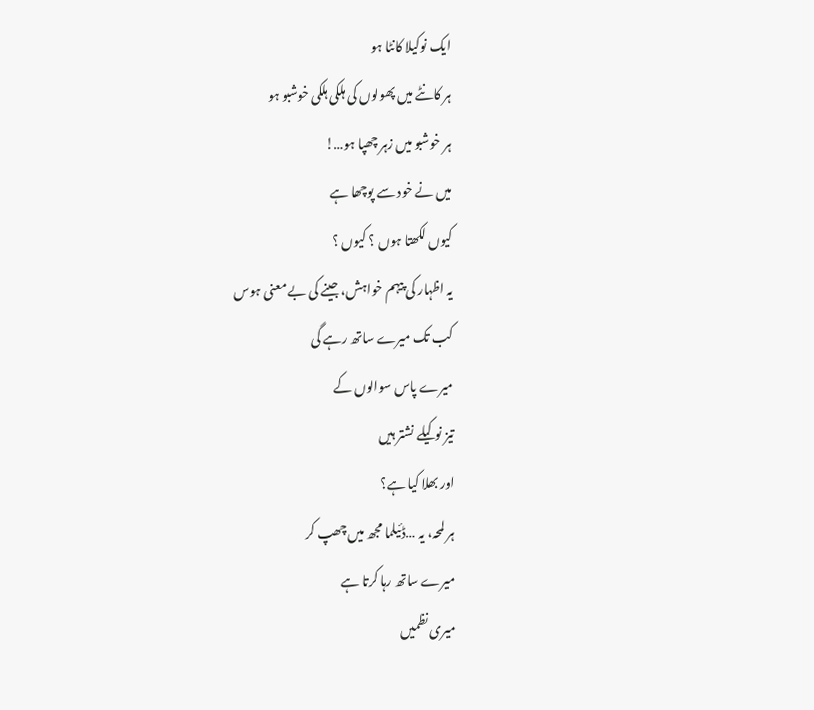ایک نوکیلا کانٹا ہو
ہر کانٹے میں پھولوں کی ہلکی ہلکی خوشبو ہو
ہر خوشبو میں زہر چھپا ہو…!
میں نے خود سے پوچھا ہے
کیوں لکھتا ہوں ؟ کیوں ؟
یہ اظہار کی پیہم خواہش، جینے کی بے معنی ہوس
کب تک میرے ساتھ رہے گی
میرے پاس سوالوں کے
تیز نوکیلے نشتر ہیں
اور بھلا کیا ہے؟
ہر لمحہ، یہ …ڈئیلما مجھ میں چھپ کر
میرے ساتھ رہا کرتا ہے
میری نظمیں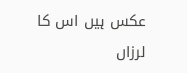عکس ہیں اس کا
لرزاں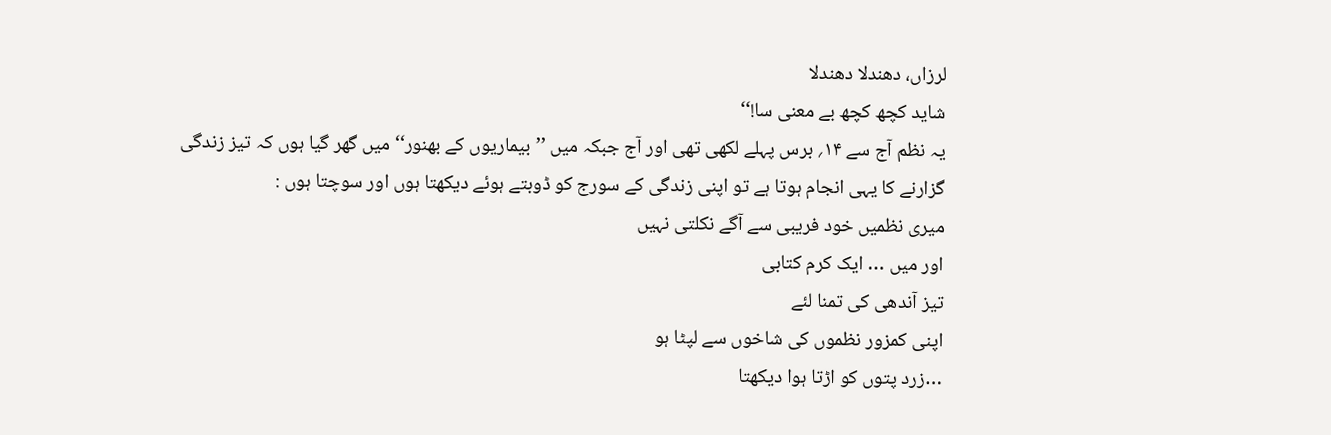لرزاں، دھندلا دھندلا
شاید کچھ کچھ بے معنی سا!‘‘
یہ نظم آج سے ۱۴؍ برس پہلے لکھی تھی اور آج جبکہ میں ’’بیماریوں کے بھنور‘‘ میں گھر گیا ہوں کہ تیز زندگی گزارنے کا یہی انجام ہوتا ہے تو اپنی زندگی کے سورج کو ڈوبتے ہوئے دیکھتا ہوں اور سوچتا ہوں :
میری نظمیں خود فریبی سے آگے نکلتی نہیں
اور میں … ایک کرم کتابی
تیز آندھی کی تمنا لئے
اپنی کمزور نظموں کی شاخوں سے لپٹا ہو
…زرد پتوں کو اڑتا ہوا دیکھتا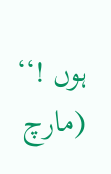ہوں !‘‘
(مارچ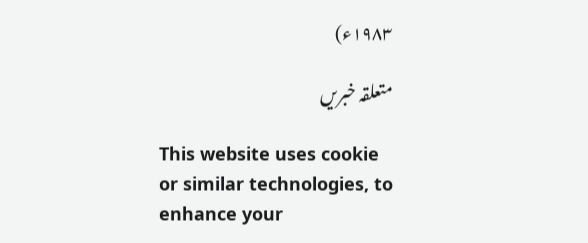۱۹۸۳ء)

متعلقہ خبریں

This website uses cookie or similar technologies, to enhance your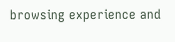browsing experience and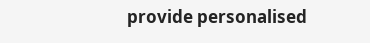provide personalised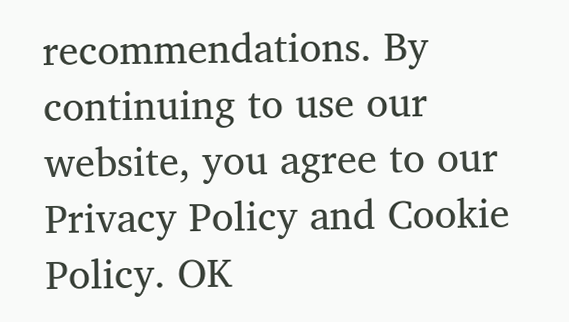recommendations. By continuing to use our website, you agree to our Privacy Policy and Cookie Policy. OK